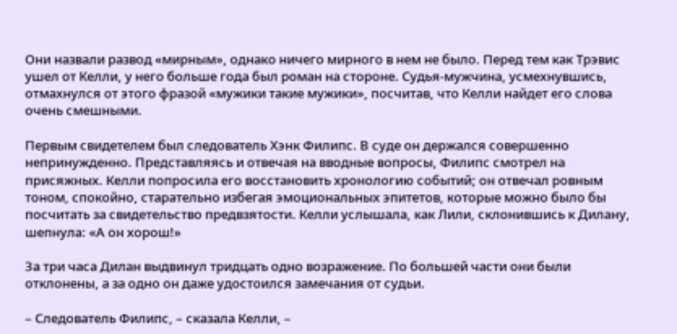Они назвали развод «мирным», однако ничего мирного в нем не было. Перед тем как Трэвис ушел от Келли, у него больше года был роман на стороне. Судья-мужчина, усмехнувшись, отмахнулся от этого фразой «мужики такие мужики», посчитав, что Келли найдет его слова очень смешными.

Первым свидетелем был следователь Хэнк Филипс. В суде он держался совершенно непринужденно. Представляясь и отвечая на вводные вопросы, Филипс смотрел на присяжных. Келли попросила его восстановить хронологию событий; он отвечал ровным тоном, спокойно, старательно избегая эмоциональных эпитетов, которые можно было бы посчитать за свидетельство предвзятости. Келли услышала, как Лили, склонившись к Дилану, шепнула: «А он хорош!»

За три часа Дилан выдвинул тридцать одно возражение. По большей части они были отклонены, а за одно он даже удостоился замечания от судьи.

– Следователь Филипс, – сказала Келли, –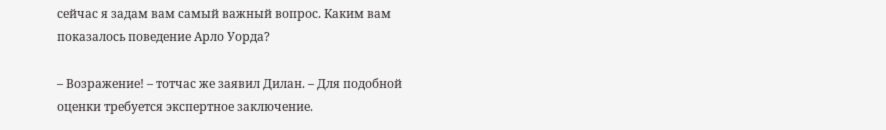сейчас я задам вам самый важный вопрос. Каким вам показалось поведение Арло Уорда?

– Возражение! – тотчас же заявил Дилан. – Для подобной оценки требуется экспертное заключение.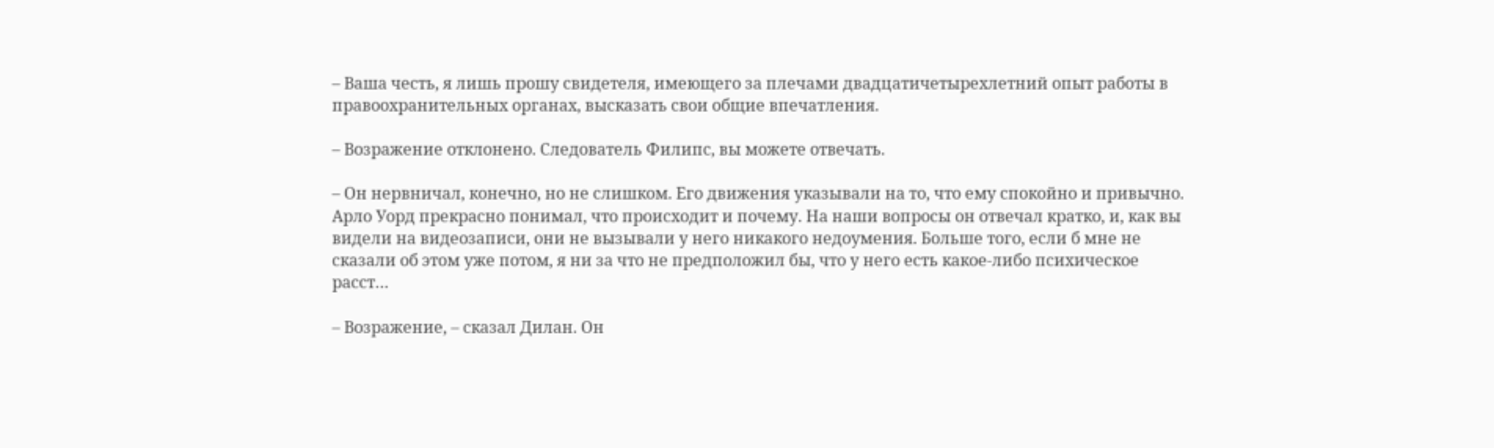– Ваша честь, я лишь прошу свидетеля, имеющего за плечами двадцатичетырехлетний опыт работы в правоохранительных органах, высказать свои общие впечатления.

– Возражение отклонено. Следователь Филипс, вы можете отвечать.

– Он нервничал, конечно, но не слишком. Его движения указывали на то, что ему спокойно и привычно. Арло Уорд прекрасно понимал, что происходит и почему. На наши вопросы он отвечал кратко, и, как вы видели на видеозаписи, они не вызывали у него никакого недоумения. Больше того, если б мне не сказали об этом уже потом, я ни за что не предположил бы, что у него есть какое-либо психическое расст…

– Возражение, – сказал Дилан. Он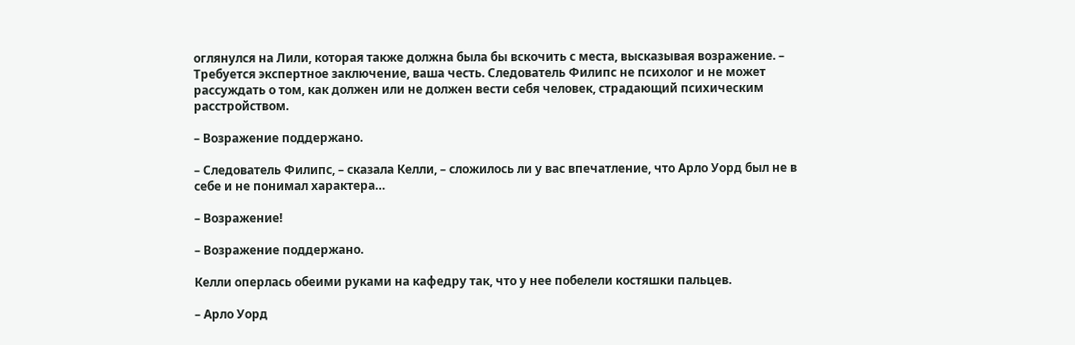оглянулся на Лили, которая также должна была бы вскочить с места, высказывая возражение. – Требуется экспертное заключение, ваша честь. Следователь Филипс не психолог и не может рассуждать о том, как должен или не должен вести себя человек, страдающий психическим расстройством.

– Возражение поддержано.

– Следователь Филипс, – сказала Келли, – сложилось ли у вас впечатление, что Арло Уорд был не в себе и не понимал характера…

– Возражение!

– Возражение поддержано.

Келли оперлась обеими руками на кафедру так, что у нее побелели костяшки пальцев.

– Арло Уорд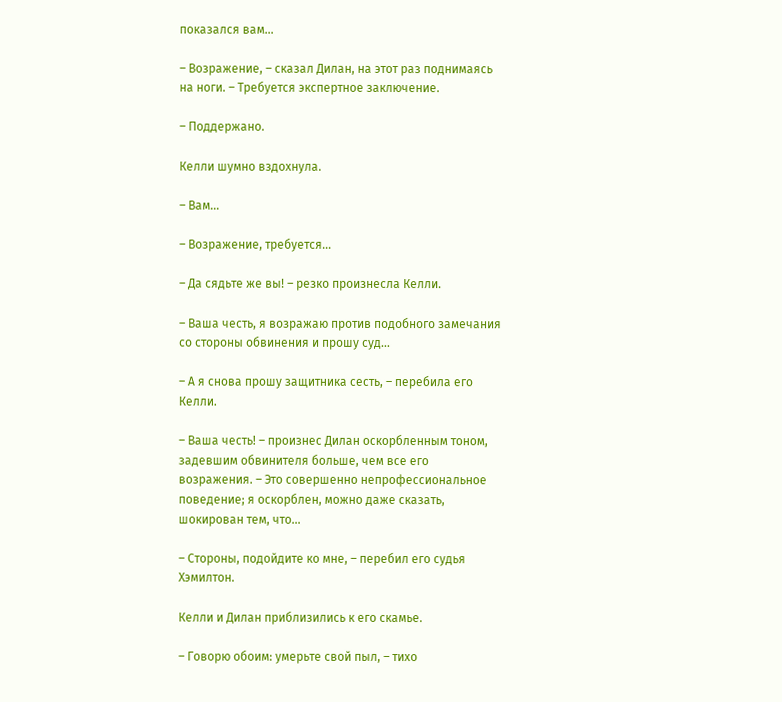показался вам…

– Возражение, – сказал Дилан, на этот раз поднимаясь на ноги. – Требуется экспертное заключение.

– Поддержано.

Келли шумно вздохнула.

– Вам…

– Возражение, требуется…

– Да сядьте же вы! – резко произнесла Келли.

– Ваша честь, я возражаю против подобного замечания со стороны обвинения и прошу суд…

– А я снова прошу защитника сесть, – перебила его Келли.

– Ваша честь! – произнес Дилан оскорбленным тоном, задевшим обвинителя больше, чем все его возражения. – Это совершенно непрофессиональное поведение; я оскорблен, можно даже сказать, шокирован тем, что…

– Стороны, подойдите ко мне, – перебил его судья Хэмилтон.

Келли и Дилан приблизились к его скамье.

– Говорю обоим: умерьте свой пыл, – тихо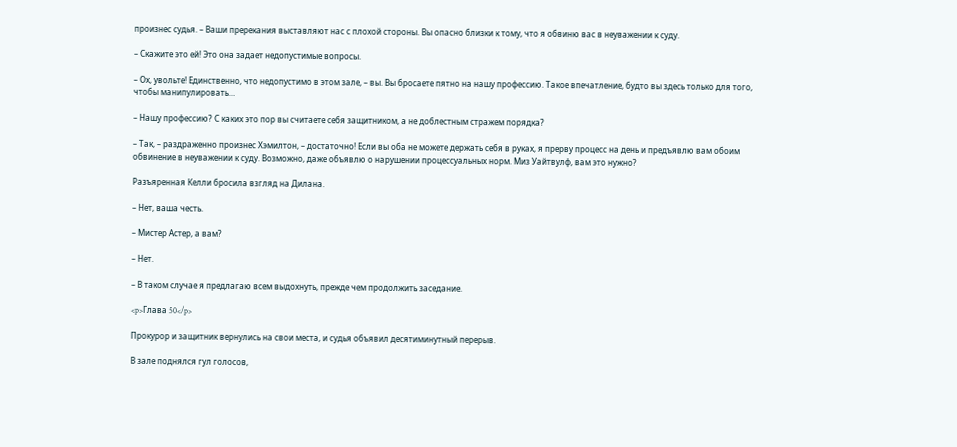произнес судья. – Ваши пререкания выставляют нас с плохой стороны. Вы опасно близки к тому, что я обвиню вас в неуважении к суду.

– Скажите это ей! Это она задает недопустимые вопросы.

– Ох, увольте! Единственно, что недопустимо в этом зале, – вы. Вы бросаете пятно на нашу профессию. Такое впечатление, будто вы здесь только для того, чтобы манипулировать…

– Нашу профессию? С каких это пор вы считаете себя защитником, а не доблестным стражем порядка?

– Так, – раздраженно произнес Хэмилтон, – достаточно! Если вы оба не можете держать себя в руках, я прерву процесс на день и предъявлю вам обоим обвинение в неуважении к суду. Возможно, даже объявлю о нарушении процессуальных норм. Миз Уайтвулф, вам это нужно?

Разъяренная Келли бросила взгляд на Дилана.

– Нет, ваша честь.

– Мистер Астер, а вам?

– Нет.

– В таком случае я предлагаю всем выдохнуть, прежде чем продолжить заседание.

<p>Глава 50</p>

Прокурор и защитник вернулись на свои места, и судья объявил десятиминутный перерыв.

В зале поднялся гул голосов,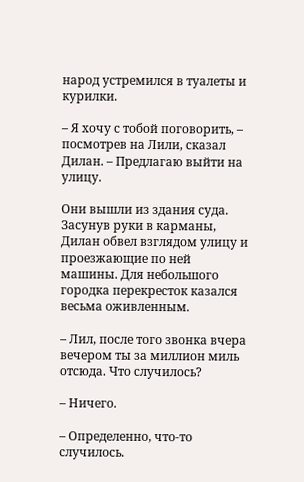народ устремился в туалеты и курилки.

– Я хочу с тобой поговорить, – посмотрев на Лили, сказал Дилан. – Предлагаю выйти на улицу.

Они вышли из здания суда. Засунув руки в карманы, Дилан обвел взглядом улицу и проезжающие по ней машины. Для небольшого городка перекресток казался весьма оживленным.

– Лил, после того звонка вчера вечером ты за миллион миль отсюда. Что случилось?

– Ничего.

– Определенно, что-то случилось.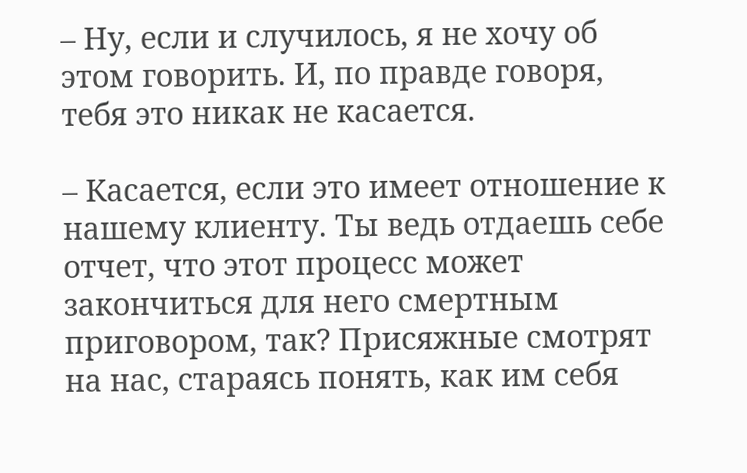– Ну, если и случилось, я не хочу об этом говорить. И, по правде говоря, тебя это никак не касается.

– Касается, если это имеет отношение к нашему клиенту. Ты ведь отдаешь себе отчет, что этот процесс может закончиться для него смертным приговором, так? Присяжные смотрят на нас, стараясь понять, как им себя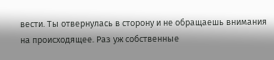вести. Ты отвернулась в сторону и не обращаешь внимания на происходящее. Раз уж собственные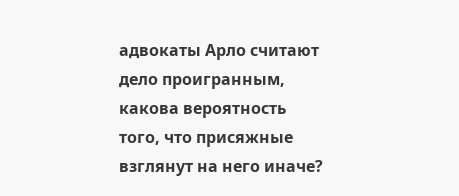адвокаты Арло считают дело проигранным, какова вероятность того, что присяжные взглянут на него иначе?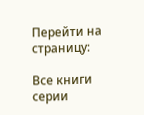Перейти на страницу:

Все книги серии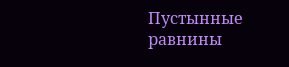Пустынные равнины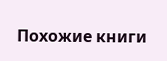Похожие книги